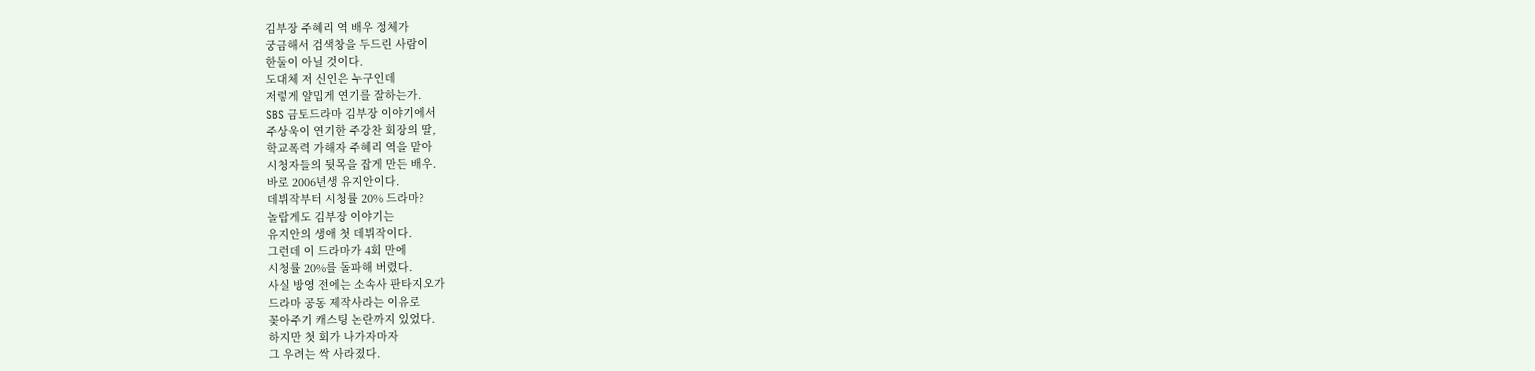김부장 주혜리 역 배우 정체가
궁금해서 검색창을 두드린 사람이
한둘이 아닐 것이다.
도대체 저 신인은 누구인데
저렇게 얄밉게 연기를 잘하는가.
SBS 금토드라마 김부장 이야기에서
주상욱이 연기한 주강찬 회장의 딸,
학교폭력 가해자 주혜리 역을 맡아
시청자들의 뒷목을 잡게 만든 배우.
바로 2006년생 유지안이다.
데뷔작부터 시청률 20% 드라마?
놀랍게도 김부장 이야기는
유지안의 생애 첫 데뷔작이다.
그런데 이 드라마가 4회 만에
시청률 20%를 돌파해 버렸다.
사실 방영 전에는 소속사 판타지오가
드라마 공동 제작사라는 이유로
꽂아주기 캐스팅 논란까지 있었다.
하지만 첫 회가 나가자마자
그 우려는 싹 사라졌다.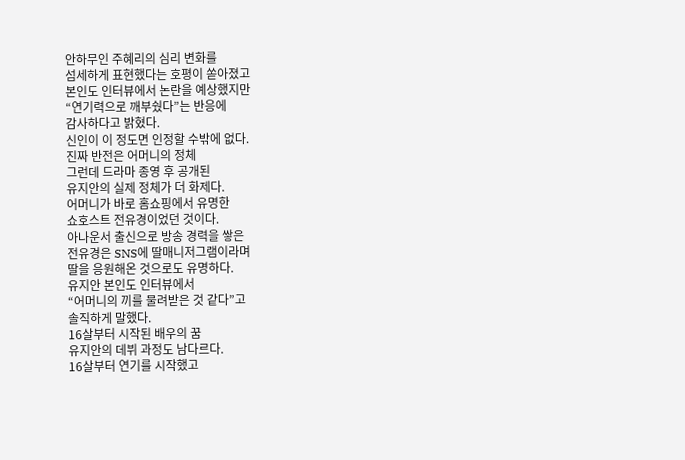안하무인 주혜리의 심리 변화를
섬세하게 표현했다는 호평이 쏟아졌고
본인도 인터뷰에서 논란을 예상했지만
“연기력으로 깨부쉈다”는 반응에
감사하다고 밝혔다.
신인이 이 정도면 인정할 수밖에 없다.
진짜 반전은 어머니의 정체
그런데 드라마 종영 후 공개된
유지안의 실제 정체가 더 화제다.
어머니가 바로 홈쇼핑에서 유명한
쇼호스트 전유경이었던 것이다.
아나운서 출신으로 방송 경력을 쌓은
전유경은 SNS에 딸매니저그램이라며
딸을 응원해온 것으로도 유명하다.
유지안 본인도 인터뷰에서
“어머니의 끼를 물려받은 것 같다”고
솔직하게 말했다.
16살부터 시작된 배우의 꿈
유지안의 데뷔 과정도 남다르다.
16살부터 연기를 시작했고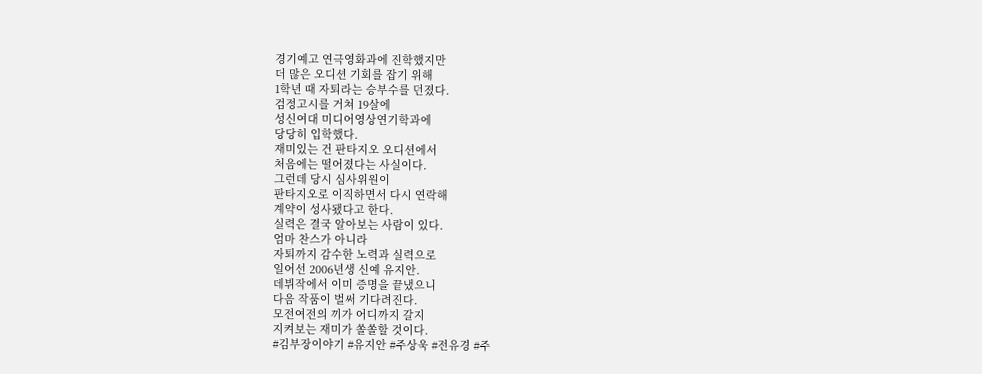경기예고 연극영화과에 진학했지만
더 많은 오디션 기회를 잡기 위해
1학년 때 자퇴라는 승부수를 던졌다.
검정고시를 거쳐 19살에
성신여대 미디어영상연기학과에
당당히 입학했다.
재미있는 건 판타지오 오디션에서
처음에는 떨어졌다는 사실이다.
그런데 당시 심사위원이
판타지오로 이직하면서 다시 연락해
계약이 성사됐다고 한다.
실력은 결국 알아보는 사람이 있다.
엄마 찬스가 아니라
자퇴까지 감수한 노력과 실력으로
일어선 2006년생 신예 유지안.
데뷔작에서 이미 증명을 끝냈으니
다음 작품이 벌써 기다려진다.
모전여전의 끼가 어디까지 갈지
지켜보는 재미가 쏠쏠할 것이다.
#김부장이야기 #유지안 #주상욱 #전유경 #주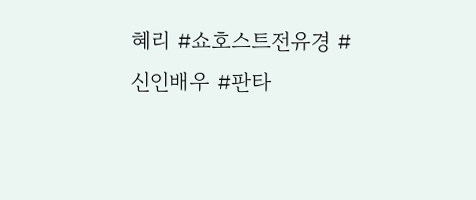혜리 #쇼호스트전유경 #신인배우 #판타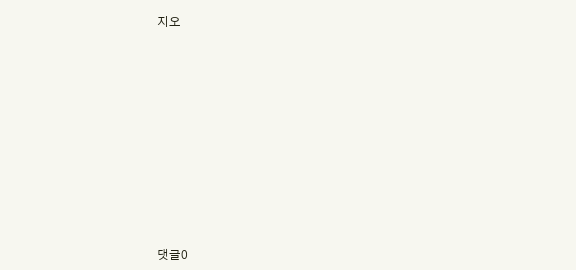지오










댓글0